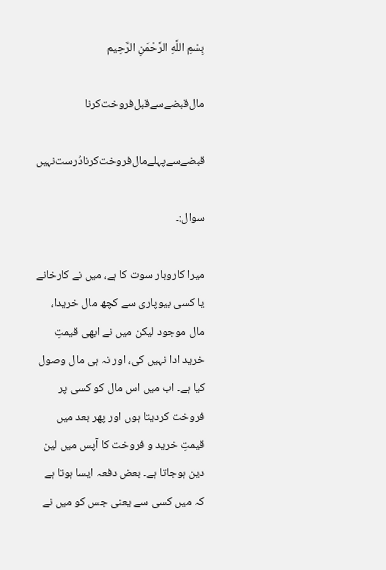بِسْمِ اللَّهِ الرَّحْمَنِ الرَّحِيم

مال‌قبضے‌سے‌قبل‌فروخت‌کرنا

قبضے‌سے‌پہلے‌مال‌فروخت‌کرنا‌دُرست‌نہیں

سوال:۔

میرا کاروبار سوت کا ہے، میں نے کارخانے یا کسی بیوپاری سے کچھ مال خریدا، مال موجود لیکن میں نے ابھی قیمتِ خرید ادا نہیں کی، اور نہ ہی مال وصول کیا ہے۔ اب میں اس مال کو کسی پر فروخت کردیتا ہوں اور پھر بعد میں قیمتِ خرید و فروخت کا آپس میں لین دین ہوجاتا ہے۔ بعض دفعہ ایسا ہوتا ہے کہ میں کسی سے یعنی جس کو میں نے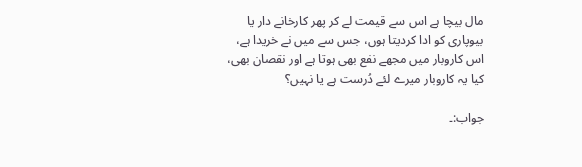مال بیچا ہے اس سے قیمت لے کر پھر کارخانے دار یا بیوپاری کو ادا کردیتا ہوں، جس سے میں نے خریدا ہے، اس کاروبار میں مجھے نفع بھی ہوتا ہے اور نقصان بھی، کیا یہ کاروبار میرے لئے دُرست ہے یا نہیں؟

جواب:۔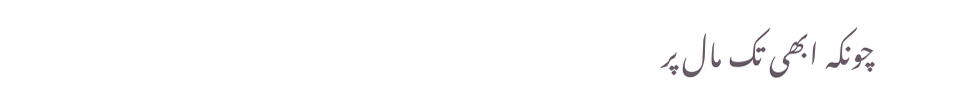چونکہ ابھی تک مال پر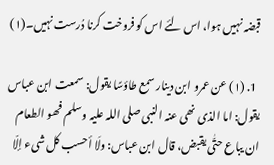قبضہ نہیں ہوا، اس لئے اس کو فروخت کرنا دُرست نہیں۔(۱)

  1. (۱) عن عمرو ابن دینار سمع طاؤسًا یقول: سمعت ابن عباس یقول: اما الذی نھی عنہ النبی صلی اللہ علیہ وسلم فھو الطعام ان یباع حتّٰی یقبض، قال ابن عباس: ولَا أحسب کل شیء إلّا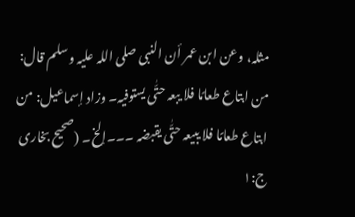مثلہ، وعن ابن عمر أن النبی صلی اللہ علیہ وسلم قال: من ابتاع طعامًا فلا یبعہ حتّٰی یستوفیہ۔ وزاد إسماعیل: من ابتاع طعامًا فلا یبیعہ حتّٰی یقبضہ ۔۔۔إلخ۔ (صحیح بخاری ج:۱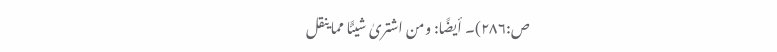ص:۲۸۶)۔ أیضًا: ومن اشتریٰ شیئًا مما ینقل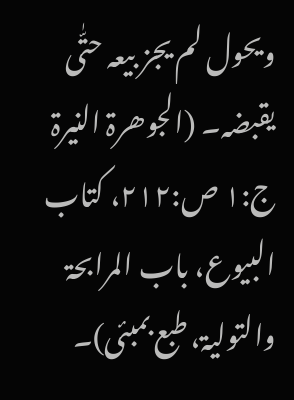ویحول لم یجز بیعہ حتّٰی یقبضہ۔ (الجوھرۃ النیرۃ ج:۱ ص:۲۱۲، کتاب البیوع، باب المرابحۃ والتولیۃ، طبع بمبئی)۔